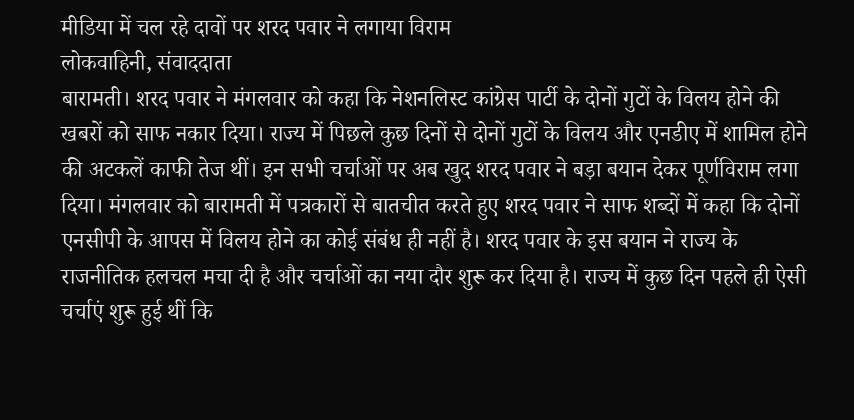मीडिया में चल रहे दावों पर शरद पवार ने लगाया विराम
लोकवाहिनी, संवाददाता
बारामती। शरद पवार ने मंगलवार को कहा कि नेशनलिस्ट कांग्रेस पार्टी के दोनों गुटों के विलय होने की खबरों को साफ नकार दिया। राज्य में पिछले कुछ दिनों से दोनों गुटों के विलय और एनडीए में शामिल होने की अटकलें काफी तेज थीं। इन सभी चर्चाओं पर अब खुद शरद पवार ने बड़ा बयान देकर पूर्णविराम लगा दिया। मंगलवार को बारामती में पत्रकारों से बातचीत करते हुए शरद पवार ने साफ शब्दों में कहा कि दोनों एनसीपी के आपस में विलय होने का कोई संबंध ही नहीं है। शरद पवार के इस बयान ने राज्य के राजनीतिक हलचल मचा दी है और चर्चाओं का नया दौर शुरू कर दिया है। राज्य में कुछ दिन पहले ही ऐसी चर्चाएं शुरू हुई थीं कि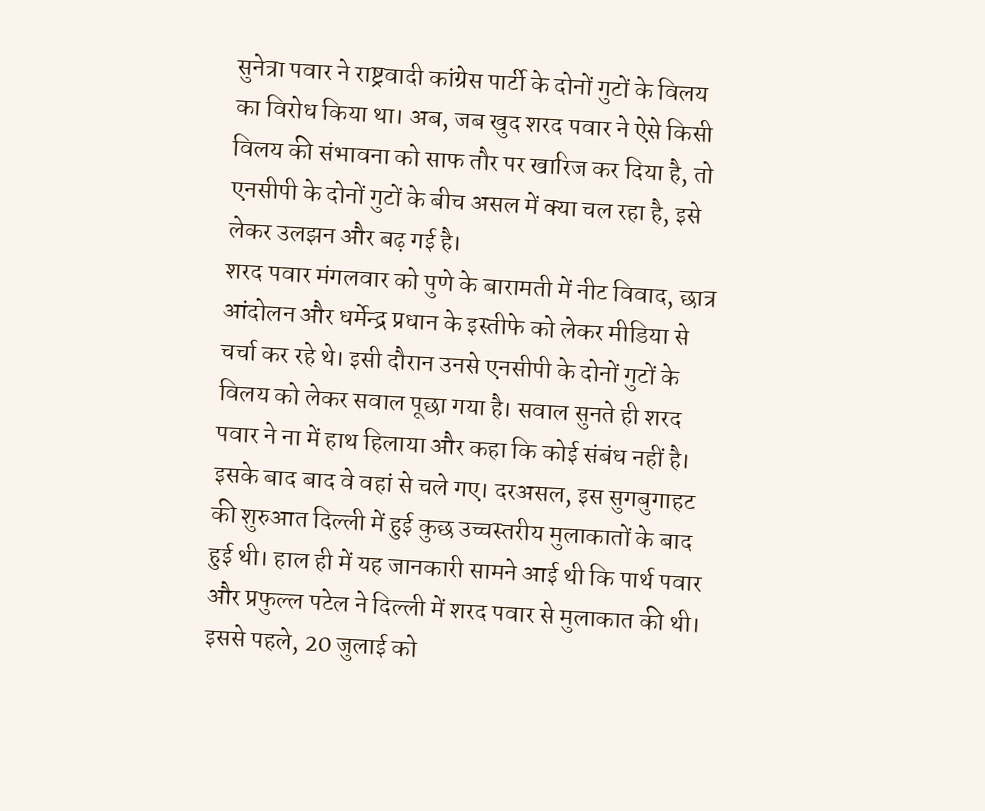सुनेत्रा पवार ने राष्ट्रवादी कांग्रेस पार्टी के दोनों गुटों के विलय का विरोध किया था। अब, जब खुद शरद पवार ने ऐसे किसी विलय की संभावना को साफ तौर पर खारिज कर दिया है, तो एनसीपी के दोनों गुटों के बीच असल में क्या चल रहा है, इसे लेकर उलझन और बढ़ गई है।
शरद पवार मंगलवार को पुणे के बारामती में नीट विवाद, छात्र आंदोलन और धर्मेन्द्र प्रधान के इस्तीफे को लेकर मीडिया से चर्चा कर रहे थे। इसी दौरान उनसे एनसीपी के दोनों गुटों के विलय को लेकर सवाल पूछा गया है। सवाल सुनते ही शरद पवार ने ना में हाथ हिलाया और कहा कि कोई संबंध नहीं है। इसके बाद बाद वे वहां से चले गए। दरअसल, इस सुगबुगाहट की शुरुआत दिल्ली में हुई कुछ उच्चस्तरीय मुलाकातों के बाद हुई थी। हाल ही में यह जानकारी सामने आई थी कि पार्थ पवार और प्रफुल्ल पटेल ने दिल्ली में शरद पवार से मुलाकात की थी। इससे पहले, 20 जुलाई को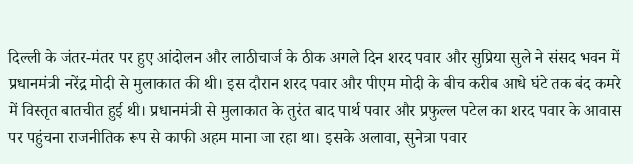दिल्ली के जंतर-मंतर पर हुए आंदोलन और लाठीचार्ज के ठीक अगले दिन शरद पवार और सुप्रिया सुले ने संसद भवन में प्रधानमंत्री नरेंद्र मोदी से मुलाकात की थी। इस दौरान शरद पवार और पीएम मोदी के बीच करीब आधे घंटे तक बंद कमरे में विस्तृत बातचीत हुई थी। प्रधानमंत्री से मुलाकात के तुरंत बाद पार्थ पवार और प्रफुल्ल पटेल का शरद पवार के आवास पर पहुंचना राजनीतिक रूप से काफी अहम माना जा रहा था। इसके अलावा, सुनेत्रा पवार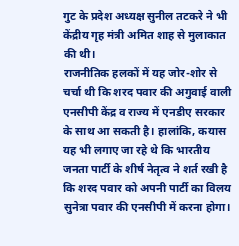गुट के प्रदेश अध्यक्ष सुनील तटकरे ने भी केंद्रीय गृह मंत्री अमित शाह से मुलाकात की थी।
राजनीतिक हलकों में यह जोर-शोर से चर्चा थी कि शरद पवार की अगुवाई वाली एनसीपी केंद्र व राज्य में एनडीए सरकार के साथ आ सकती है। हालांकि, कयास यह भी लगाए जा रहे थे कि भारतीय जनता पार्टी के शीर्ष नेतृत्व ने शर्त रखी है कि शरद पवार को अपनी पार्टी का विलय सुनेत्रा पवार की एनसीपी में करना होगा।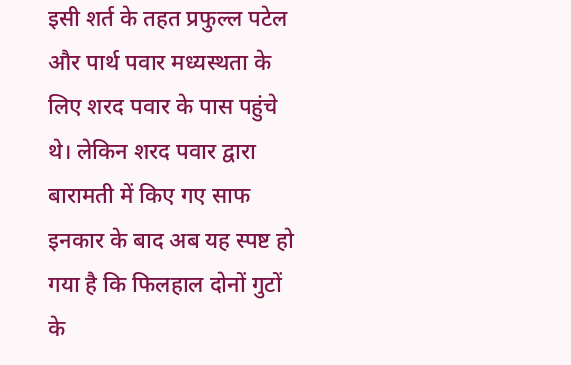इसी शर्त के तहत प्रफुल्ल पटेल और पार्थ पवार मध्यस्थता के लिए शरद पवार के पास पहुंचे थे। लेकिन शरद पवार द्वारा बारामती में किए गए साफ इनकार के बाद अब यह स्पष्ट हो गया है कि फिलहाल दोनों गुटों के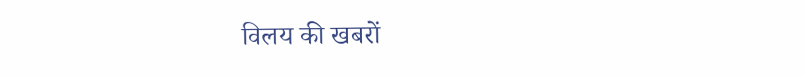विलय की खबरों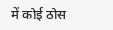में कोई ठोस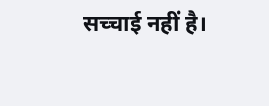सच्चाई नहीं है।